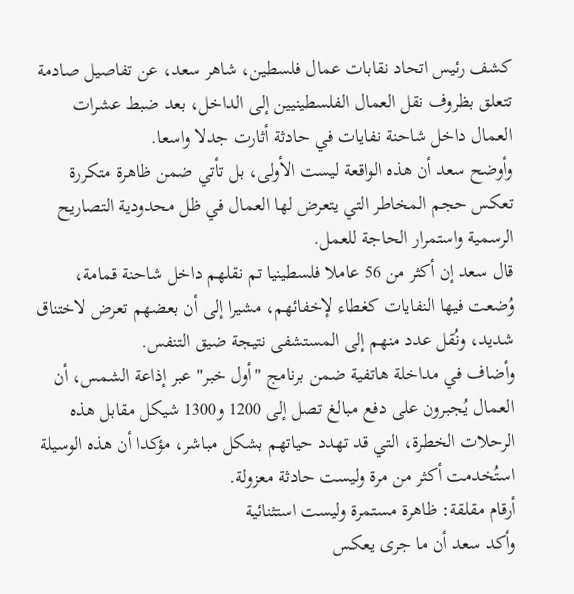كشف رئيس اتحاد نقابات عمال فلسطين، شاهر سعد، عن تفاصيل صادمة تتعلق بظروف نقل العمال الفلسطينيين إلى الداخل، بعد ضبط عشرات العمال داخل شاحنة نفايات في حادثة أثارت جدلا واسعا.
وأوضح سعد أن هذه الواقعة ليست الأولى، بل تأتي ضمن ظاهرة متكررة تعكس حجم المخاطر التي يتعرض لها العمال في ظل محدودية التصاريح الرسمية واستمرار الحاجة للعمل.
قال سعد إن أكثر من 56 عاملا فلسطينيا تم نقلهم داخل شاحنة قمامة، وُضعت فيها النفايات كغطاء لإخفائهم، مشيرا إلى أن بعضهم تعرض لاختناق شديد، ونُقل عدد منهم إلى المستشفى نتيجة ضيق التنفس.
وأضاف في مداخلة هاتفية ضمن برنامج "أول خبر" عبر إذاعة الشمس، أن العمال يُجبرون على دفع مبالغ تصل إلى 1200 و1300 شيكل مقابل هذه الرحلات الخطرة، التي قد تهدد حياتهم بشكل مباشر، مؤكدا أن هذه الوسيلة استُخدمت أكثر من مرة وليست حادثة معزولة.
أرقام مقلقة: ظاهرة مستمرة وليست استثنائية
وأكد سعد أن ما جرى يعكس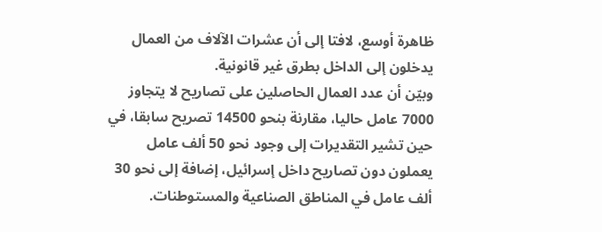ظاهرة أوسع، لافتا إلى أن عشرات الآلاف من العمال يدخلون إلى الداخل بطرق غير قانونية.
وبيّن أن عدد العمال الحاصلين على تصاريح لا يتجاوز 7000 عامل حاليا، مقارنة بنحو 14500 تصريح سابقا، في حين تشير التقديرات إلى وجود نحو 50 ألف عامل يعملون دون تصاريح داخل إسرائيل، إضافة إلى نحو 30 ألف عامل في المناطق الصناعية والمستوطنات.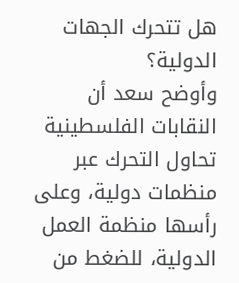هل تتحرك الجهات الدولية؟
وأوضح سعد أن النقابات الفلسطينية تحاول التحرك عبر منظمات دولية، وعلى رأسها منظمة العمل الدولية، للضغط من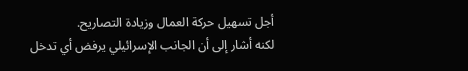أجل تسهيل حركة العمال وزيادة التصاريح.
لكنه أشار إلى أن الجانب الإسرائيلي يرفض أي تدخل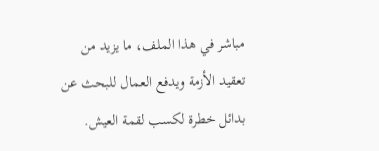مباشر في هذا الملف، ما يزيد من تعقيد الأزمة ويدفع العمال للبحث عن بدائل خطرة لكسب لقمة العيش.